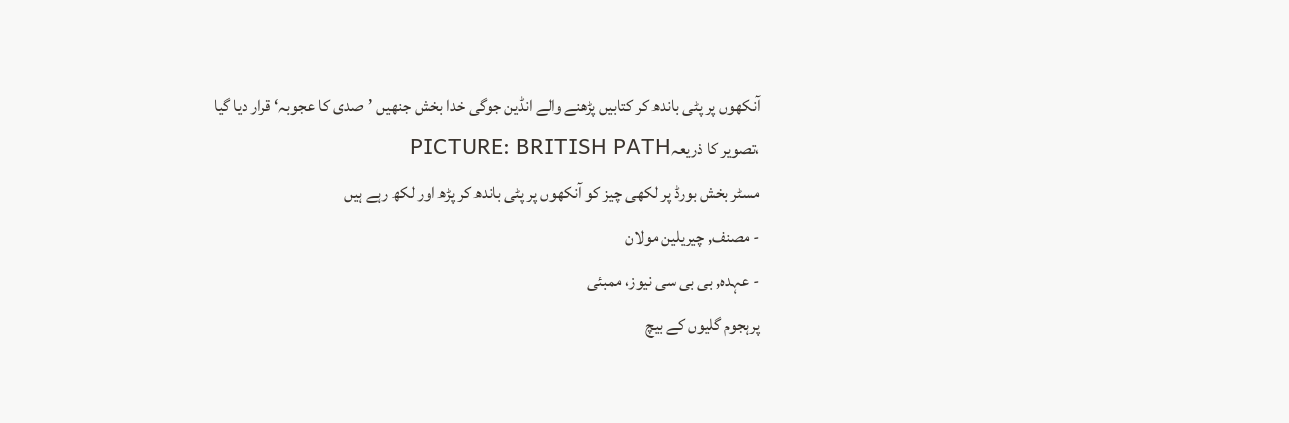آنکھوں پر پٹی باندھ کر کتابیں پڑھنے والے انڈین جوگی خدا بخش جنھیں ’صدی کا عجوبہ‘ قرار دیا گیا
،تصویر کا ذریعہPICTURE: BRITISH PATH
مسٹر بخش بورڈ پر لکھی چیز کو آنکھوں پر پٹی باندھ کر پڑھ اور لکھ رہے ہیں
- مصنف, چیریلین مولان
- عہدہ, بی بی سی نیوز، ممبئی
پرہجوم گلیوں کے بیچ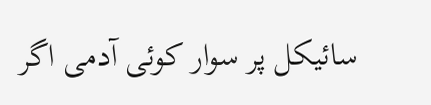سائیکل پر سوار کوئی آدمی اگر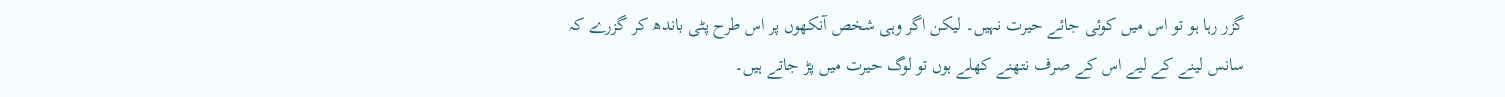گزر رہا ہو تو اس میں کوئی جائے حیرت نہیں۔ لیکن اگر وہی شخص آنکھوں پر اس طرح پٹی باندھ کر گزرے کہ سانس لینے کے لیے اس کے صرف نتھنے کھلے ہوں تو لوگ حیرت میں پڑ جاتے ہیں۔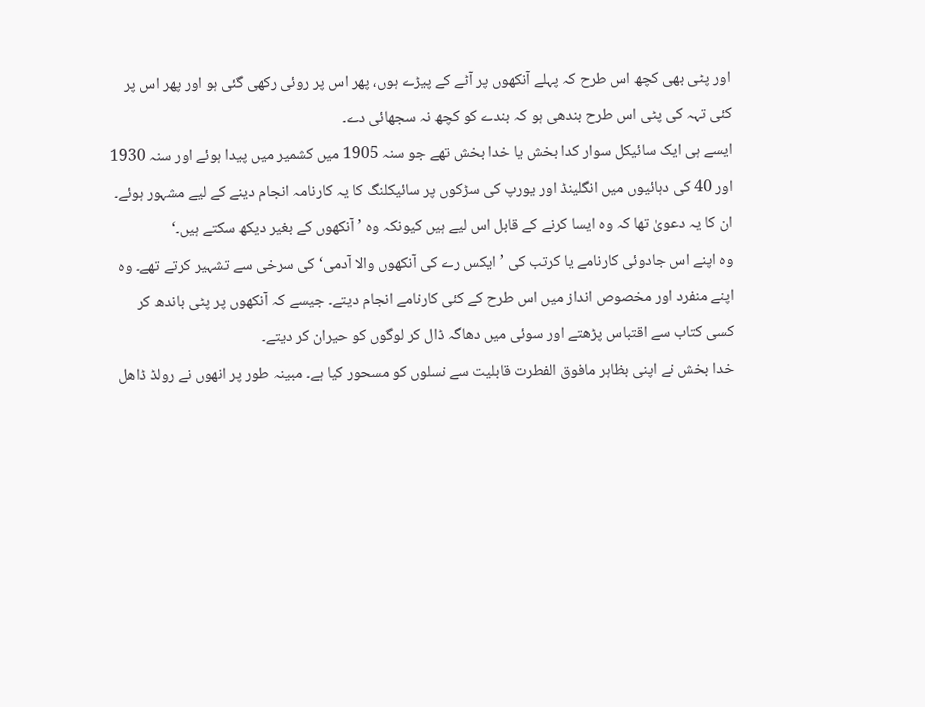اور پٹی بھی کچھ اس طرح کہ پہلے آنکھوں پر آٹے کے پیڑے ہوں، پھر اس پر روئی رکھی گئی ہو اور پھر اس پر کئی تہہ کی پٹی اس طرح بندھی ہو کہ بندے کو کچھ نہ سجھائی دے۔
ایسے ہی ایک سائيکل سوار کدا بخش یا خدا بخش تھے جو سنہ 1905 میں کشمیر میں پیدا ہوئے اور سنہ 1930 اور 40 کی دہائیوں میں انگلینڈ اور یورپ کی سڑکوں پر سائیکلنگ کا یہ کارنامہ انجام دینے کے لیے مشہور ہوئے۔ ان کا یہ دعویٰ تھا کہ وہ ایسا کرنے کے قابل اس لیے ہیں کیونکہ وہ ’آنکھوں کے بغیر دیکھ سکتے ہیں۔‘
وہ اپنے اس جادوئی کارنامے یا کرتب کی ’ایکس رے کی آنکھوں والا آدمی‘ کی سرخی سے تشہیر کرتے تھے۔ وہ اپنے منفرد اور مخصوص انداز میں اس طرح کے کئی کارنامے انجام دیتے۔ جیسے کہ آنکھوں پر پٹی باندھ کر کسی کتاب سے اقتباس پڑھتے اور سوئی میں دھاگہ ڈال کر لوگوں کو حیران کر دیتے۔
خدا بخش نے اپنی بظاہر مافوق الفطرت قابلیت سے نسلوں کو مسحور کیا ہے۔ مبینہ طور پر انھوں نے رولڈ ڈاھل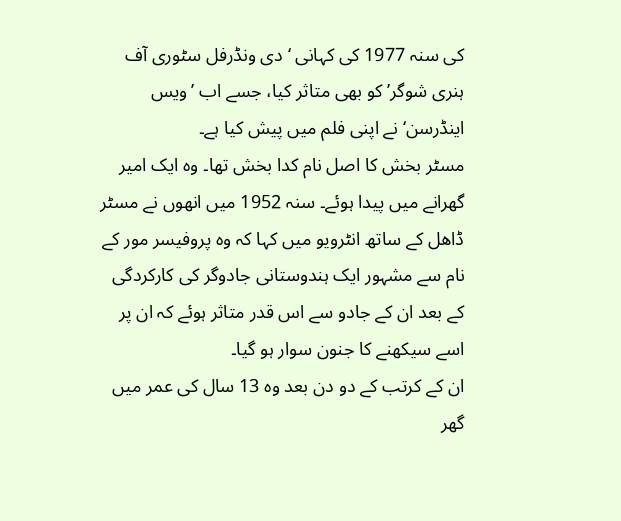کی سنہ 1977 کی کہانی ‘دی ونڈرفل سٹوری آف ہنری شوگر’ کو بھی متاثر کیا، جسے اب ’ویس اینڈرسن‘ نے اپنی فلم میں پیش کیا ہے۔
مسٹر بخش کا اصل نام کدا بخش تھا۔ وہ ایک امیر گھرانے میں پیدا ہوئے۔ سنہ 1952 میں انھوں نے مسٹر ڈاھل کے ساتھ انٹرویو میں کہا کہ وہ پروفیسر مور کے نام سے مشہور ایک ہندوستانی جادوگر کی کارکردگی کے بعد ان کے جادو سے اس قدر متاثر ہوئے کہ ان پر اسے سیکھنے کا جنون سوار ہو گیا۔
ان کے کرتب کے دو دن بعد وہ 13 سال کی عمر میں گھر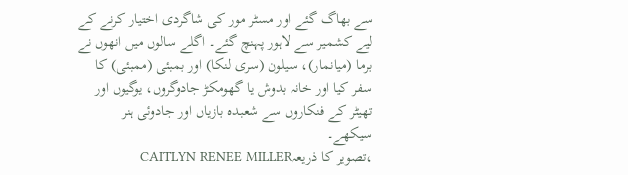سے بھاگ گئے اور مسٹر مور کی شاگردی اختیار کرنے کے لیے کشمیر سے لاہور پہنچ گئے۔ اگلے سالوں میں انھوں نے برما (میانمار)، سیلون (سری لنکا) اور بمبئی (ممبئی) کا سفر کیا اور خانہ بدوش یا گھومکڑ جادوگروں، یوگیوں اور تھیٹر کے فنکاروں سے شعبدہ بازیاں اور جادوئی ہنر سیکھے۔
،تصویر کا ذریعہCAITLYN RENEE MILLER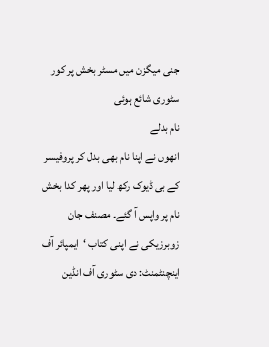جنی میگزن میں مسٹر بخش پر کور سٹوری شائع ہوئی
نام بدلے
انھوں نے اپنا نام بھی بدل کر پروفیسر کے بی ڈیوک رکھ لیا اور پھر کدا بخش نام پر واپس آ گئے۔ مصنف جان زوبرزیکی نے اپنی کتاب ‘ایمپائر آف اینچنٹمنٹ: دی سٹوری آف انڈین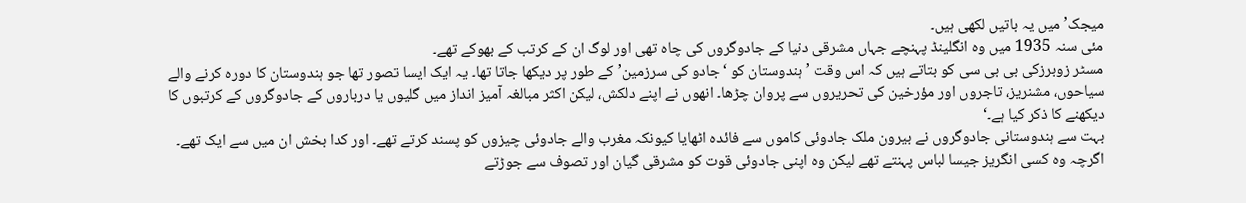میجک’ میں یہ باتیں لکھی ہیں۔
مئی سنہ 1935 میں وہ انگلینڈ پہنچے جہاں مشرقی دنیا کے جادوگروں کی چاہ تھی اور لوگ ان کے کرتب کے بھوکے تھے۔
مسٹر زوبرزکی بی بی سی کو بتاتے ہیں کہ اس وقت ’ہندوستان کو ‘جادو کی سرزمین’ کے طور پر دیکھا جاتا تھا۔ یہ ایک ایسا تصور تھا جو ہندوستان کا دورہ کرنے والے سیاحوں، مشنریز، تاجروں اور مؤرخین کی تحریروں سے پروان چڑھا۔ انھوں نے اپنے دلکش، لیکن اکثر مبالغہ آمیز انداز میں گلیوں یا درباروں کے جادوگروں کے کرتبوں کا دیکھنے کا ذکر کیا ہے۔‘
بہت سے ہندوستانی جادوگروں نے بیرون ملک جادوئی کاموں سے فائدہ اٹھایا کیونکہ مغرب والے جادوئی چیزوں کو پسند کرتے تھے۔ اور کدا بخش ان میں سے ایک تھے۔ اگرچہ وہ کسی انگریز جیسا لباس پہنتے تھے لیکن وہ اپنی جادوئی قوت کو مشرقی گیان اور تصوف سے جوڑتے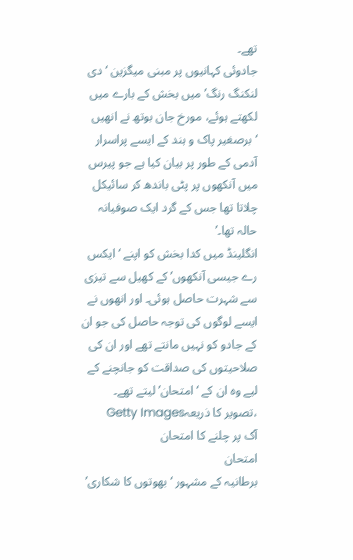تھے۔
جادوئی کہانیوں پر مبنی میگزین ‘دی لنکنگ رنگ’ میں بخش کے بارے میں لکھتے ہوئے، مورخ جان بوتھ نے انھیں ‘برصغیر پاک و ہند کے ایسے پراسرار آدمی کے طور پر بیان کیا ہے جو پیرس میں آنکھوں پر پٹی باندھ کر سائیکل چلاتا تھا جس کے گرد ایک صوفیانہ حالہ تھا۔’
انگلینڈ میں کدا بخش کو اپنے ‘ایکس رے جیسی آنکھوں’ کے کھیل سے تیزی سے شہرت حاصل ہوئی۔ اور انھوں نے ایسے لوگوں کی توجہ حاصل کی جو ان کے جادو کو نہیں مانتے تھے اور ان کی صلاحیتوں کی صداقت کو جانچنے کے لیے وہ ان کے ‘امتحان’ لیتے تھے۔
،تصویر کا ذریعہGetty Images
آک پر چلنے کا امتحان
امتحان
برطانیہ کے مشہور ‘بھوتوں کا شکاری’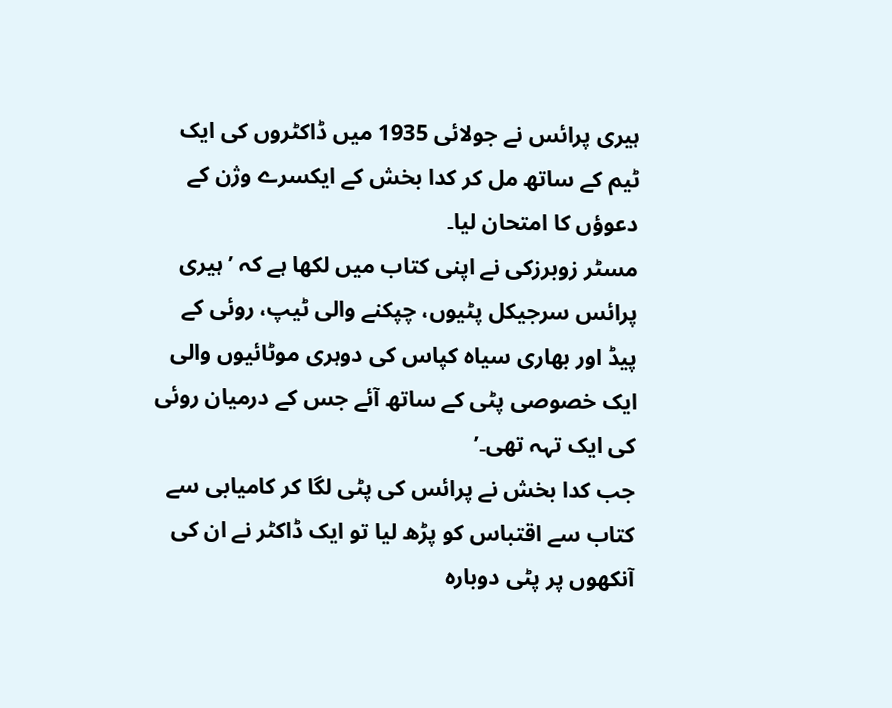ہیری پرائس نے جولائی 1935 میں ڈاکٹروں کی ایک ٹیم کے ساتھ مل کر کدا بخش کے ایکسرے وژن کے دعوؤں کا امتحان لیا۔
مسٹر زوبرزکی نے اپنی کتاب میں لکھا ہے کہ ’ہیری پرائس سرجیکل پٹیوں، چپکنے والی ٹیپ، روئی کے پیڈ اور بھاری سیاہ کپاس کی دوہری موٹائیوں والی ایک خصوصی پٹی کے ساتھ آئے جس کے درمیان روئی کی ایک تہہ تھی۔’
جب کدا بخش نے پرائس کی پٹی لگا کر کامیابی سے کتاب سے اقتباس کو پڑھ لیا تو ایک ڈاکٹر نے ان کی آنکھوں پر پٹی دوبارہ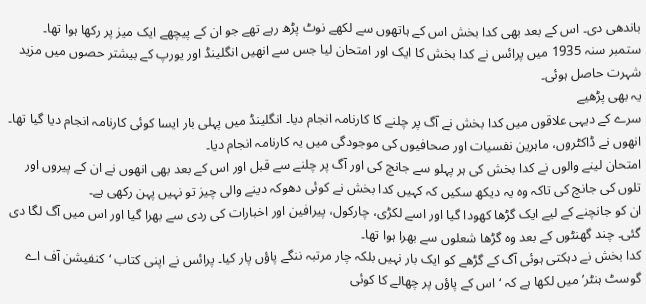باندھی دی۔ اس کے بعد بھی کدا بخش اس کے ہاتھوں سے لکھے نوٹ پڑھ رہے تھے جو ان کے پیچھے ایک میز پر رکھا ہوا تھا۔
ستمبر سنہ 1935 میں پرائس نے کدا بخش کا ایک اور امتحان لیا جس سے انھیں انگلینڈ اور یورپ کے بیشتر حصوں میں مزید شہرت حاصل ہوئی۔
یہ بھی پڑھیے
سرے کے دیہی علاقوں میں کدا بخش نے آگ پر چلنے کا کارنامہ انجام دیا۔ انگلینڈ میں پہلی بار ایسا کوئی کارنامہ انجام دیا گیا تھا۔ انھوں نے ڈاکٹروں، ماہرین نفسیات اور صحافیوں کی موجودگی میں یہ کارنامہ انجام دیا۔
امتحان لینے والوں نے کدا بخش کی ہر پہلو سے جانچ کی اور آگ پر چلنے سے قبل اور اس کے بعد بھی انھوں نے ان کے پیروں اور تلوں کی جانچ کی تاکہ وہ یہ دیکھ سکیں کہ کہیں کدا بخش نے کوئی دھوکہ دینے والی چیز تو نہیں پہن رکھی ہے۔
ان کو جانچنے کے لیے ایک گڑھا کھودا گیا اور اسے لکڑی، چارکول، پیرافین اور اخبارات کی ردی سے بھرا گیا اور اس میں آگ لگا دی گئی۔ چند گھنٹوں کے بعد وہ گڑھا شعلوں سے بھرا ہوا تھا۔
کدا بخش نے دہکتی ہوئی آگ کے گڑھے کو ایک بار نہیں بلکہ چار مرتبہ ننگے پاؤں پار کیا۔ پرائس نے اپنی کتاب ‘کنفیشن آف اے گوسٹ ہنٹر’ میں لکھا ہے کہ ‘اس کے پاؤں پر چھالے کا کوئی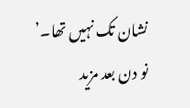نشان تک نہیں تھا۔’
نو دن بعد مزید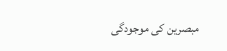مبصرین کی موجودگی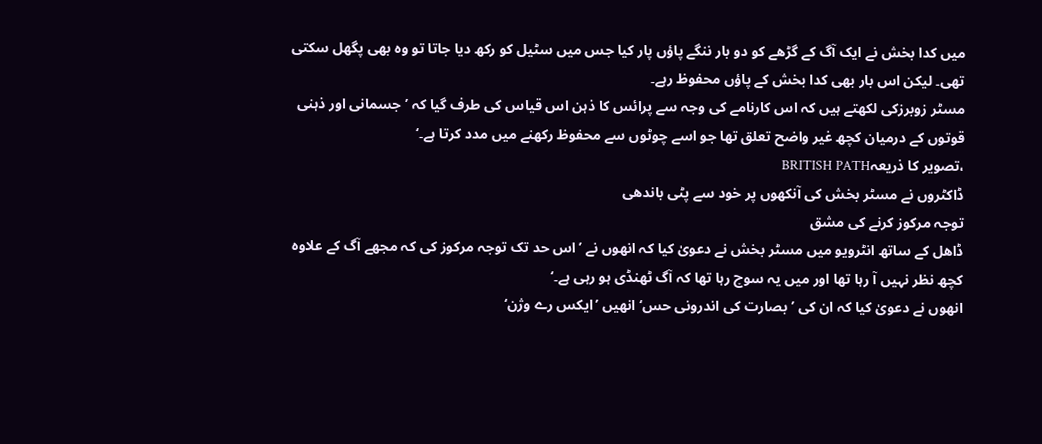میں کدا بخش نے ایک آگ کے گڑھے کو دو بار ننگے پاؤں پار کیا جس میں سٹیل کو رکھ دیا جاتا تو وہ بھی پگھل سکتی تھی۔ لیکن اس بار بھی کدا بخش کے پاؤں محفوظ رہے۔
مسٹر زوبرزکی لکھتے ہیں کہ اس کارنامے کی وجہ سے پرائس کا ذہن اس قیاس کی طرف گیا کہ ’جسمانی اور ذہنی قوتوں کے درمیان کچھ غیر واضح تعلق تھا جو اسے چوٹوں سے محفوظ رکھنے میں مدد کرتا ہے۔‘
،تصویر کا ذریعہBRITISH PATH
ڈاکٹروں نے مسٹر بخش کی آنکھوں پر خود سے پٹی باندھی
توجہ مرکوز کرنے کی مشق
ڈاھل کے ساتھ انٹرویو میں مسٹر بخش نے دعویٰ کیا کہ انھوں نے ’اس حد تک توجہ مرکوز کی کہ مجھے آگ کے علاوہ کچھ نظر نہیں آ رہا تھا اور میں یہ سوچ رہا تھا کہ آگ ٹھنڈی ہو رہی ہے۔‘
انھوں نے دعویٰ کیا کہ ان کی ’بصارت کی اندرونی حس‘ انھیں ’ایکس رے وژن‘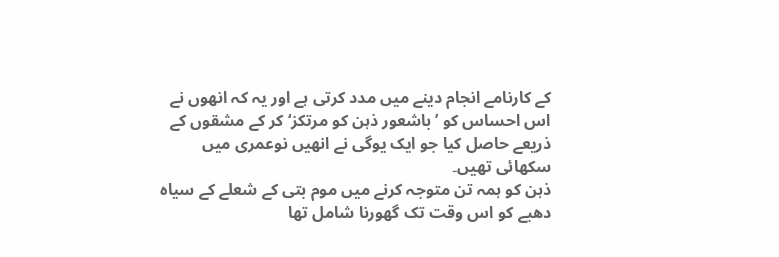کے کارنامے انجام دینے میں مدد کرتی ہے اور یہ کہ انھوں نے اس احساس کو ’باشعور ذہن کو مرتکز‘ کر کے مشقوں کے ذریعے حاصل کیا جو ایک یوگی نے انھیں نوعمری میں سکھائی تھیں۔
ذہن کو ہمہ تن متوجہ کرنے میں موم بتی کے شعلے کے سیاہ دھبے کو اس وقت تک گھورنا شامل تھا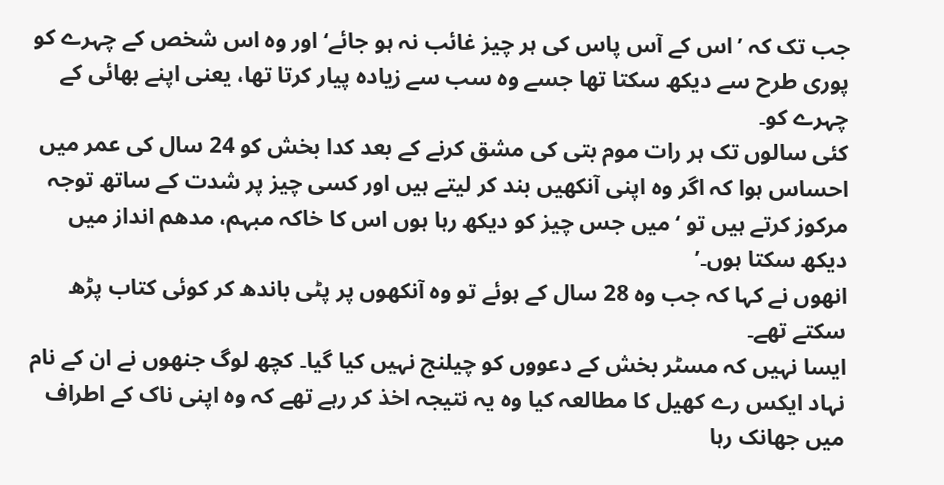جب تک کہ ’اس کے آس پاس کی ہر چیز غائب نہ ہو جائے‘ اور وہ اس شخص کے چہرے کو پوری طرح سے دیکھ سکتا تھا جسے وہ سب سے زیادہ پیار کرتا تھا، یعنی اپنے بھائی کے چہرے کو۔
کئی سالوں تک ہر رات موم بتی کی مشق کرنے کے بعد کدا بخش کو 24 سال کی عمر میں احساس ہوا کہ اگر وہ اپنی آنکھیں بند کر لیتے ہیں اور کسی چیز پر شدت کے ساتھ توجہ مرکوز کرتے ہیں تو ‘میں جس چیز کو دیکھ رہا ہوں اس کا خاکہ مبہم، مدھم انداز میں دیکھ سکتا ہوں۔’
انھوں نے کہا کہ جب وہ 28 سال کے ہوئے تو وہ آنکھوں پر پٹی باندھ کر کوئی کتاب پڑھ سکتے تھے۔
ایسا نہیں کہ مسٹر بخش کے دعووں کو چیلنج نہیں کیا گیا۔ کچھ لوگ جنھوں نے ان کے نام نہاد ایکس رے کھیل کا مطالعہ کیا وہ یہ نتیجہ اخذ کر رہے تھے کہ وہ اپنی ناک کے اطراف میں جھانک رہا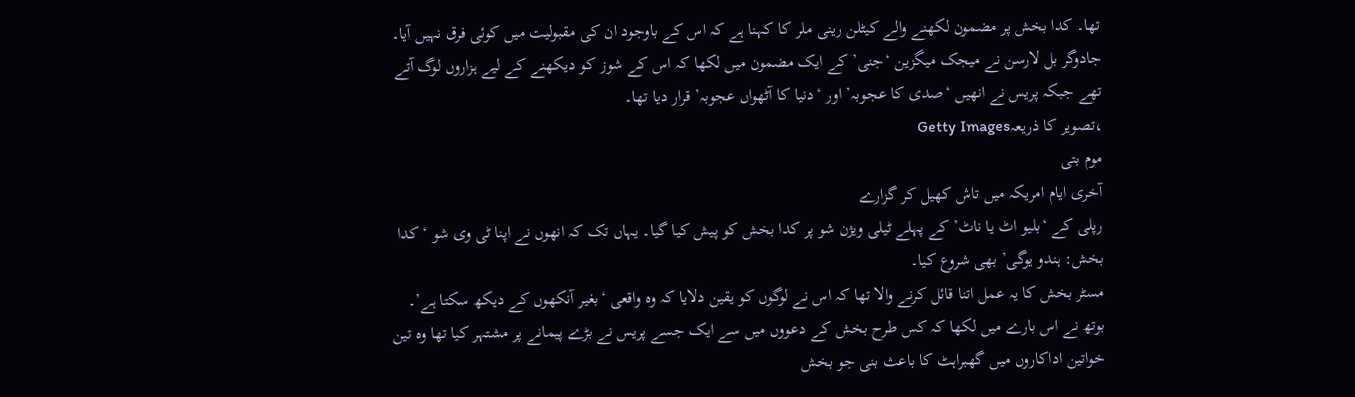تھا۔ کدا بخش پر مضمون لکھنے والے کیٹلن رینی ملر کا کہنا ہے کہ اس کے باوجود ان کی مقبولیت میں کوئی فرق نہیں آیا۔
جادوگر بل لارسن نے میجک میگزین ‘جنی’ کے ایک مضمون میں لکھا کہ اس کے شوز کو دیکھنے کے لیے ہزاروں لوگ آتے تھے جبکہ پریس نے انھیں ‘صدی کا عجوبہ’ اور ‘دنیا کا آٹھواں عجوبہ’ قرار دیا تھا۔
،تصویر کا ذریعہGetty Images
موم بتی
آخری ایام امریکہ میں تاش کھیل کر گزارے
رپلی کے ‘بلیو اٹ یا ناٹ’ کے پہلے ٹیلی ویژن شو پر کدا بخش کو پیش کیا گیا۔ یہاں تک کہ انھوں نے اپنا ٹی وی شو ‘کدا بخش: ہندو یوگی’ بھی شروع کیا۔
مسٹر بخش کا یہ عمل اتنا قائل کرنے والا تھا کہ اس نے لوگوں کو یقین دلایا کہ وہ واقعی ‘بغیر آنکھوں کے دیکھ سکتا ہے’۔
بوتھ نے اس بارے میں لکھا کہ کس طرح بخش کے دعووں میں سے ایک جسے پریس نے بڑے پیمانے پر مشتہر کیا تھا وہ تین خواتین اداکاروں میں گھبراہٹ کا باعث بنی جو بخش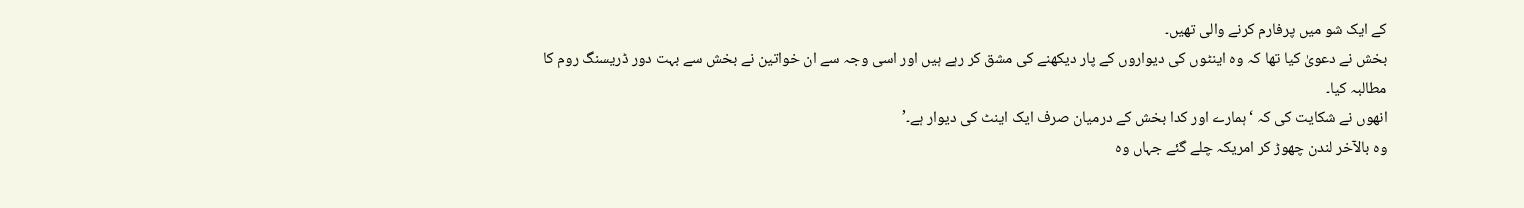کے ایک شو میں پرفارم کرنے والی تھیں۔
بخش نے دعویٰ کیا تھا کہ وہ اینٹوں کی دیواروں کے پار دیکھنے کی مشق کر رہے ہیں اور اسی وجہ سے ان خواتین نے بخش سے بہت دور ڈریسنگ روم کا مطالبہ کیا۔
انھوں نے شکایت کی کہ ‘ہمارے اور کدا بخش کے درمیان صرف ایک اینٹ کی دیوار ہے۔’
وہ بالآخر لندن چھوڑ کر امریکہ چلے گئے جہاں وہ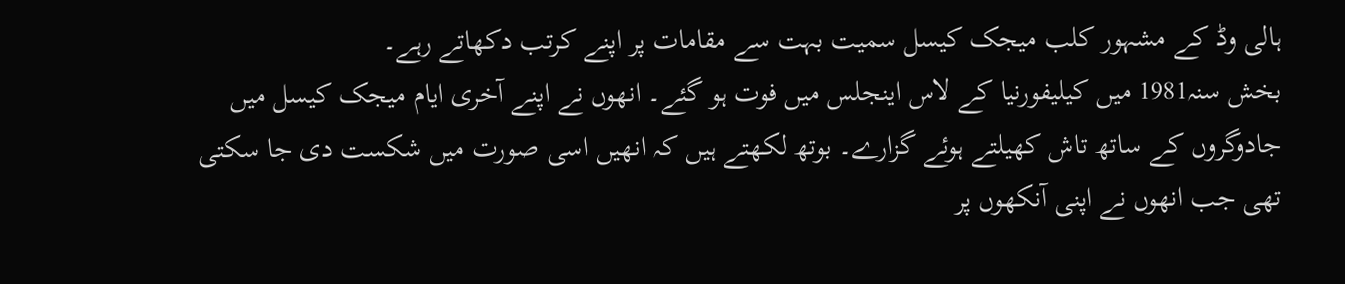ہالی وڈ کے مشہور کلب میجک کیسل سمیت بہت سے مقامات پر اپنے کرتب دکھاتے رہے۔
بخش سنہ1981 میں کیلیفورنیا کے لاس اینجلس میں فوت ہو گئے۔ انھوں نے اپنے آخری ایام میجک کیسل میں جادوگروں کے ساتھ تاش کھیلتے ہوئے گزارے۔ بوتھ لکھتے ہیں کہ انھیں اسی صورت میں شکست دی جا سکتی تھی جب انھوں نے اپنی آنکھوں پر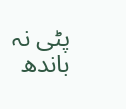پٹی نہ باندھ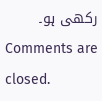رکھی ہو۔
Comments are closed.